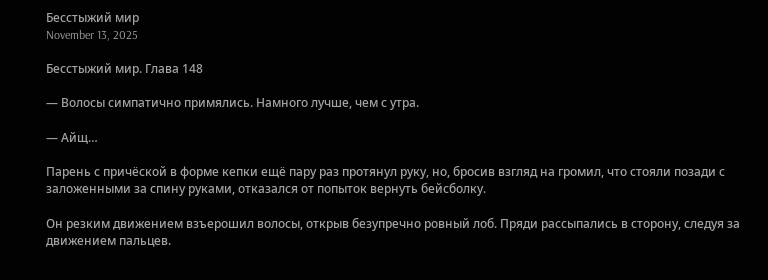Бесстыжий мир
November 13, 2025

Бесстыжий мир. Глава 148

— Волосы симпатично примялись. Намного лучше, чем с утра.

— Айщ…

Парень с причёской в форме кепки ещё пару раз протянул руку, но, бросив взгляд на громил, что стояли позади с заложенными за спину руками, отказался от попыток вернуть бейсболку.

Он резким движением взъерошил волосы, открыв безупречно ровный лоб. Пряди рассыпались в сторону, следуя за движением пальцев.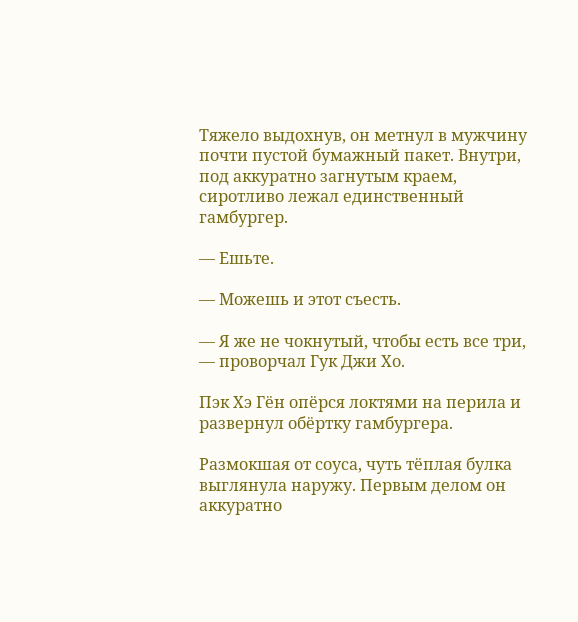Тяжело выдохнув, он метнул в мужчину почти пустой бумажный пакет. Внутри, под аккуратно загнутым краем, сиротливо лежал единственный гамбургер.

— Ешьте.

— Можешь и этот съесть.

— Я же не чокнутый, чтобы есть все три, — проворчал Гук Джи Хо.

Пэк Хэ Гён опёрся локтями на перила и развернул обёртку гамбургера.

Размокшая от соуса, чуть тёплая булка выглянула наружу. Первым делом он аккуратно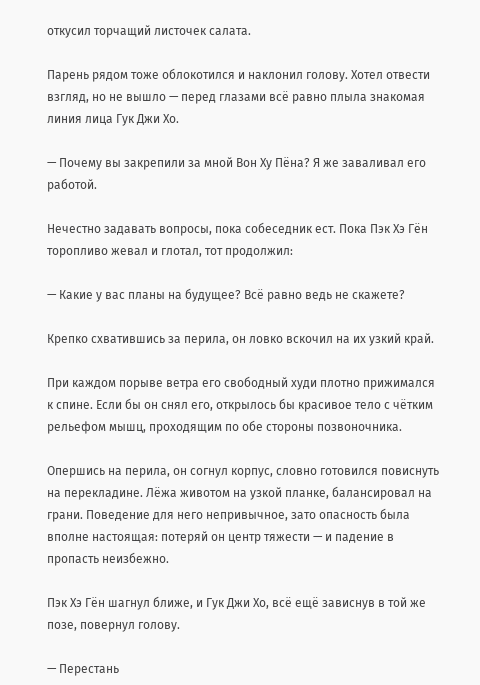откусил торчащий листочек салата.

Парень рядом тоже облокотился и наклонил голову. Хотел отвести взгляд, но не вышло — перед глазами всё равно плыла знакомая линия лица Гук Джи Хо.

— Почему вы закрепили за мной Вон Ху Пёна? Я же заваливал его работой.

Нечестно задавать вопросы, пока собеседник ест. Пока Пэк Хэ Гён торопливо жевал и глотал, тот продолжил:

— Какие у вас планы на будущее? Всё равно ведь не скажете?

Крепко схватившись за перила, он ловко вскочил на их узкий край.

При каждом порыве ветра его свободный худи плотно прижимался к спине. Если бы он снял его, открылось бы красивое тело с чётким рельефом мышц, проходящим по обе стороны позвоночника.

Опершись на перила, он согнул корпус, словно готовился повиснуть на перекладине. Лёжа животом на узкой планке, балансировал на грани. Поведение для него непривычное, зато опасность была вполне настоящая: потеряй он центр тяжести — и падение в пропасть неизбежно.

Пэк Хэ Гён шагнул ближе, и Гук Джи Хо, всё ещё зависнув в той же позе, повернул голову.

— Перестань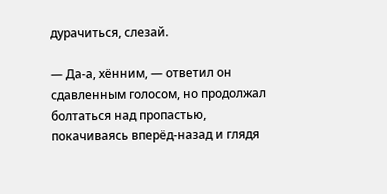дурачиться, слезай.

— Да-а, хённим, — ответил он сдавленным голосом, но продолжал болтаться над пропастью, покачиваясь вперёд-назад и глядя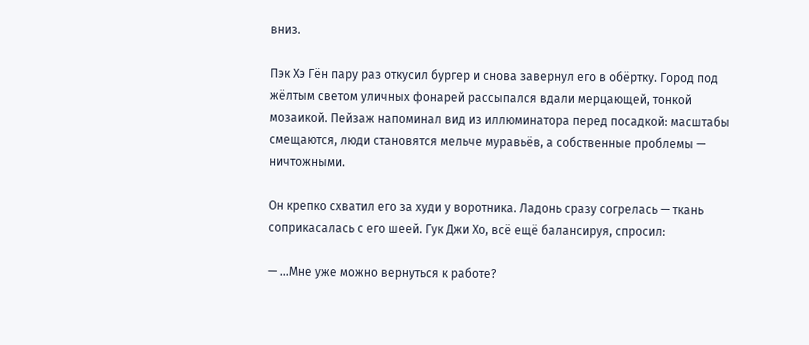вниз.

Пэк Хэ Гён пару раз откусил бургер и снова завернул его в обёртку. Город под жёлтым светом уличных фонарей рассыпался вдали мерцающей, тонкой мозаикой. Пейзаж напоминал вид из иллюминатора перед посадкой: масштабы смещаются, люди становятся мельче муравьёв, а собственные проблемы — ничтожными.

Он крепко схватил его за худи у воротника. Ладонь сразу согрелась — ткань соприкасалась с его шеей. Гук Джи Хо, всё ещё балансируя, спросил:

— …Мне уже можно вернуться к работе?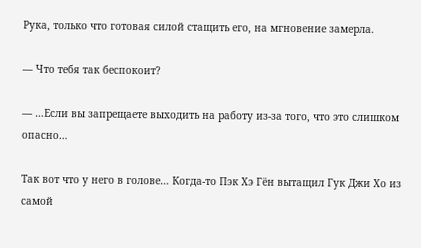Рука, только что готовая силой стащить его, на мгновение замерла.

— Что тебя так беспокоит?

— …Если вы запрещаете выходить на работу из-за того, что это слишком опасно…

Так вот что у него в голове… Когда-то Пэк Хэ Гён вытащил Гук Джи Хо из самой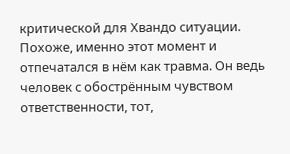критической для Хвандо ситуации. Похоже, именно этот момент и отпечатался в нём как травма. Он ведь человек с обострённым чувством ответственности, тот,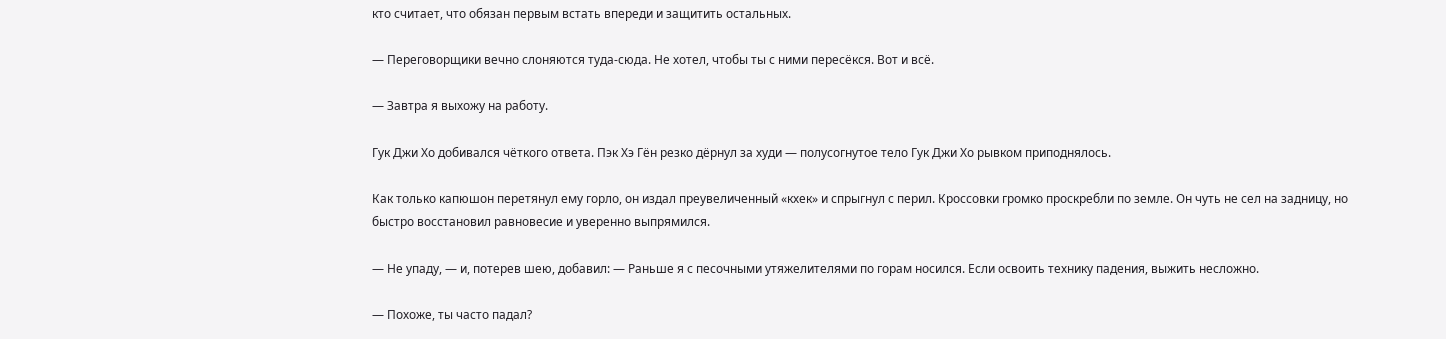кто считает, что обязан первым встать впереди и защитить остальных.

— Переговорщики вечно слоняются туда-сюда. Не хотел, чтобы ты с ними пересёкся. Вот и всё.

— Завтра я выхожу на работу.

Гук Джи Хо добивался чёткого ответа. Пэк Хэ Гён резко дёрнул за худи — полусогнутое тело Гук Джи Хо рывком приподнялось.

Как только капюшон перетянул ему горло, он издал преувеличенный «кхек» и спрыгнул с перил. Кроссовки громко проскребли по земле. Он чуть не сел на задницу, но быстро восстановил равновесие и уверенно выпрямился.

— Не упаду, — и, потерев шею, добавил: — Раньше я с песочными утяжелителями по горам носился. Если освоить технику падения, выжить несложно.

— Похоже, ты часто падал?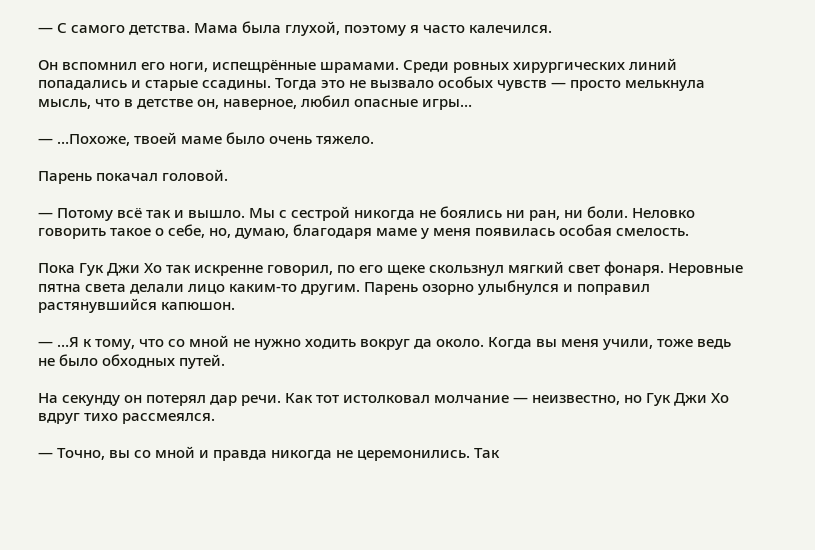— С самого детства. Мама была глухой, поэтому я часто калечился.

Он вспомнил его ноги, испещрённые шрамами. Среди ровных хирургических линий попадались и старые ссадины. Тогда это не вызвало особых чувств — просто мелькнула мысль, что в детстве он, наверное, любил опасные игры…

— …Похоже, твоей маме было очень тяжело.

Парень покачал головой.

— Потому всё так и вышло. Мы с сестрой никогда не боялись ни ран, ни боли. Неловко говорить такое о себе, но, думаю, благодаря маме у меня появилась особая смелость.

Пока Гук Джи Хо так искренне говорил, по его щеке скользнул мягкий свет фонаря. Неровные пятна света делали лицо каким-то другим. Парень озорно улыбнулся и поправил растянувшийся капюшон.

— …Я к тому, что со мной не нужно ходить вокруг да около. Когда вы меня учили, тоже ведь не было обходных путей.

На секунду он потерял дар речи. Как тот истолковал молчание — неизвестно, но Гук Джи Хо вдруг тихо рассмеялся.

— Точно, вы со мной и правда никогда не церемонились. Так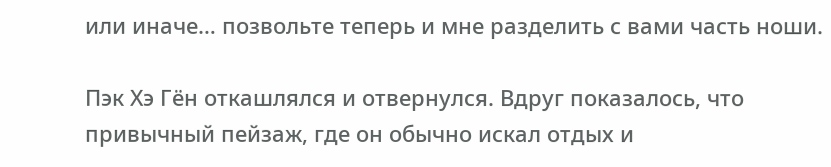или иначе… позвольте теперь и мне разделить с вами часть ноши.

Пэк Хэ Гён откашлялся и отвернулся. Вдруг показалось, что привычный пейзаж, где он обычно искал отдых и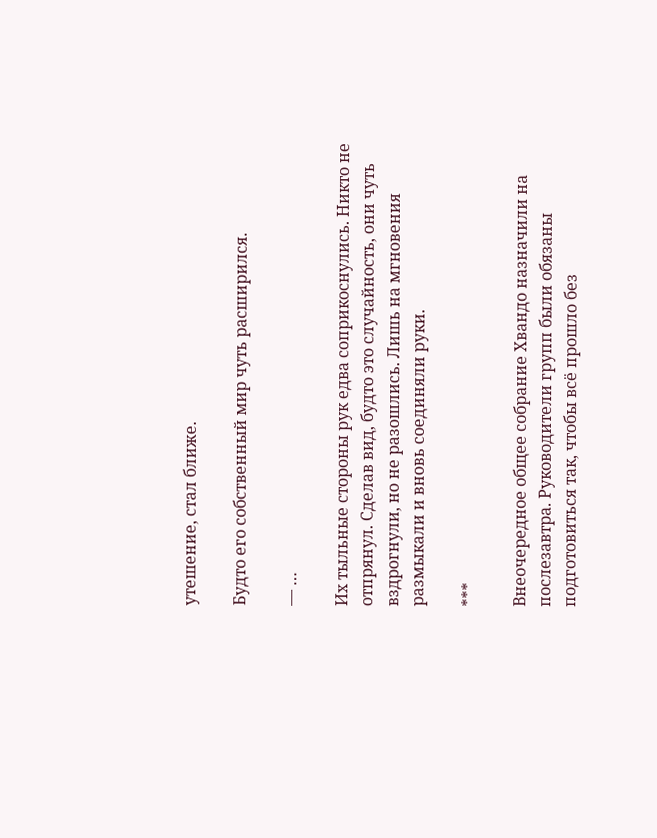утешение, стал ближе.

Будто его собственный мир чуть расширился.

— …

Их тыльные стороны рук едва соприкоснулись. Никто не отпрянул. Сделав вид, будто это случайность, они чуть вздрогнули, но не разошлись. Лишь на мгновения размыкали и вновь соединяли руки.

***

Внеочередное общее собрание Хвандо назначили на послезавтра. Руководители групп были обязаны подготовиться так, чтобы всё прошло без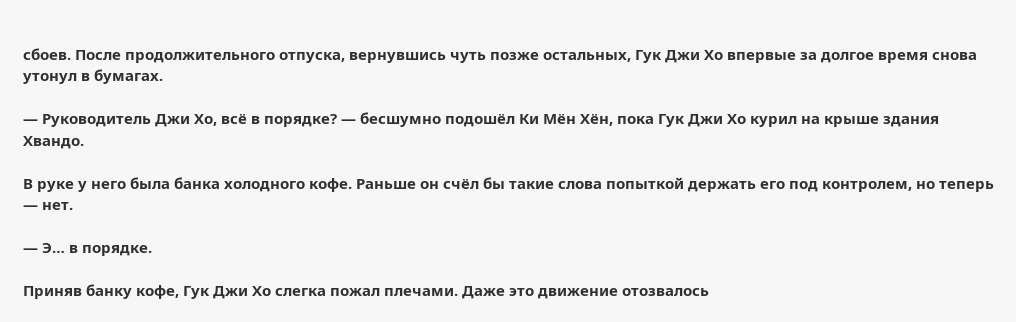сбоев. После продолжительного отпуска, вернувшись чуть позже остальных, Гук Джи Хо впервые за долгое время снова утонул в бумагах.

— Руководитель Джи Хо, всё в порядке? — бесшумно подошёл Ки Мён Хён, пока Гук Джи Хо курил на крыше здания Хвандо.

В руке у него была банка холодного кофе. Раньше он счёл бы такие слова попыткой держать его под контролем, но теперь — нет.

— Э… в порядке.

Приняв банку кофе, Гук Джи Хо слегка пожал плечами. Даже это движение отозвалось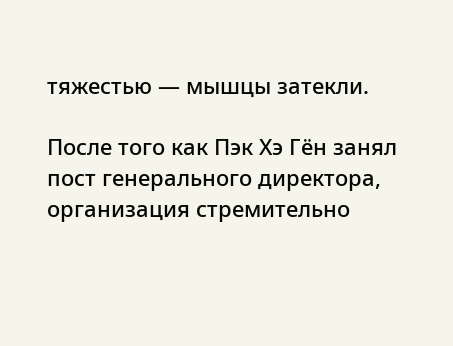тяжестью — мышцы затекли.

После того как Пэк Хэ Гён занял пост генерального директора, организация стремительно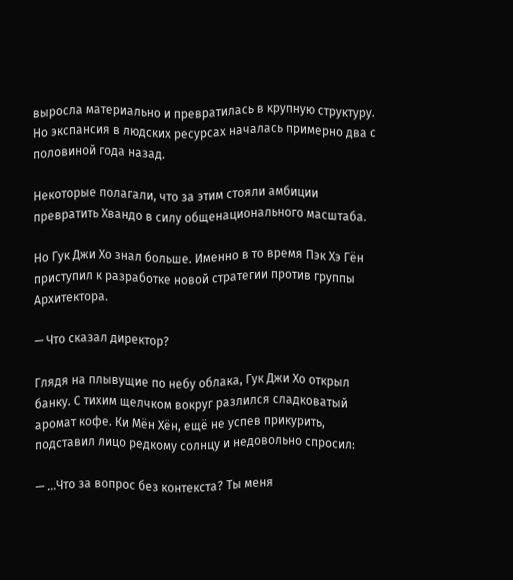выросла материально и превратилась в крупную структуру. Но экспансия в людских ресурсах началась примерно два с половиной года назад.

Некоторые полагали, что за этим стояли амбиции превратить Хвандо в силу общенационального масштаба.

Но Гук Джи Хо знал больше. Именно в то время Пэк Хэ Гён приступил к разработке новой стратегии против группы Архитектора.

— Что сказал директор?

Глядя на плывущие по небу облака, Гук Джи Хо открыл банку. С тихим щелчком вокруг разлился сладковатый аромат кофе. Ки Мён Хён, ещё не успев прикурить, подставил лицо редкому солнцу и недовольно спросил:

— …Что за вопрос без контекста? Ты меня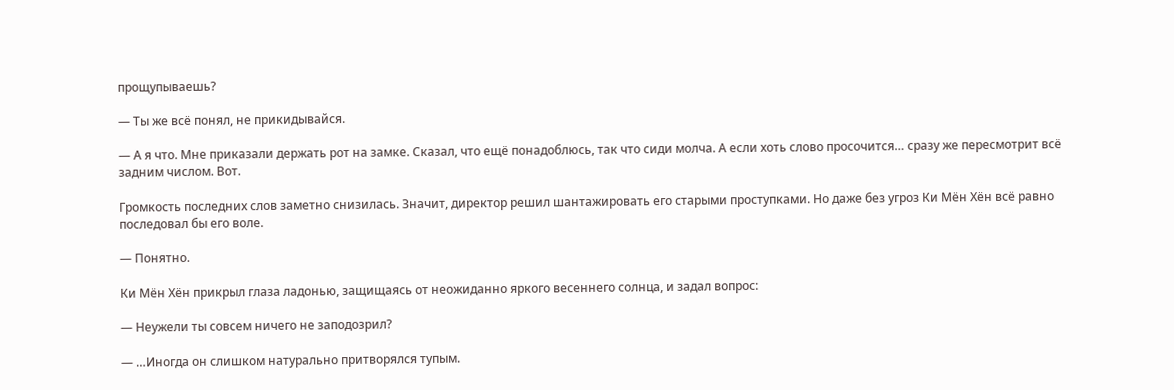прощупываешь?

— Ты же всё понял, не прикидывайся.

— А я что. Мне приказали держать рот на замке. Сказал, что ещё понадоблюсь, так что сиди молча. А если хоть слово просочится… сразу же пересмотрит всё задним числом. Вот.

Громкость последних слов заметно снизилась. Значит, директор решил шантажировать его старыми проступками. Но даже без угроз Ки Мён Хён всё равно последовал бы его воле.

— Понятно.

Ки Мён Хён прикрыл глаза ладонью, защищаясь от неожиданно яркого весеннего солнца, и задал вопрос:

— Неужели ты совсем ничего не заподозрил?

— …Иногда он слишком натурально притворялся тупым.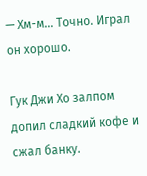— Хм-м… Точно. Играл он хорошо.

Гук Джи Хо залпом допил сладкий кофе и сжал банку.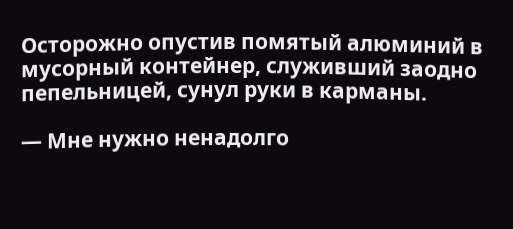Осторожно опустив помятый алюминий в мусорный контейнер, служивший заодно пепельницей, сунул руки в карманы.

— Мне нужно ненадолго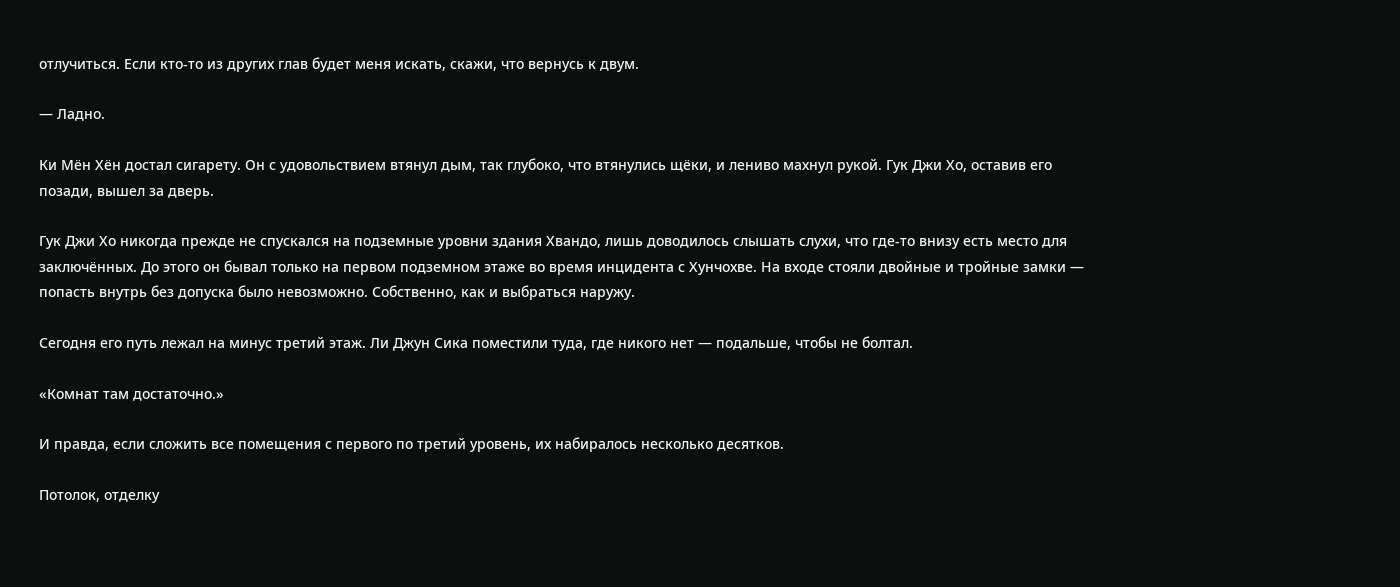отлучиться. Если кто-то из других глав будет меня искать, скажи, что вернусь к двум.

— Ладно.

Ки Мён Хён достал сигарету. Он с удовольствием втянул дым, так глубоко, что втянулись щёки, и лениво махнул рукой. Гук Джи Хо, оставив его позади, вышел за дверь.

Гук Джи Хо никогда прежде не спускался на подземные уровни здания Хвандо, лишь доводилось слышать слухи, что где-то внизу есть место для заключённых. До этого он бывал только на первом подземном этаже во время инцидента с Хунчохве. На входе стояли двойные и тройные замки — попасть внутрь без допуска было невозможно. Собственно, как и выбраться наружу.

Сегодня его путь лежал на минус третий этаж. Ли Джун Сика поместили туда, где никого нет — подальше, чтобы не болтал.

«Комнат там достаточно.»

И правда, если сложить все помещения с первого по третий уровень, их набиралось несколько десятков.

Потолок, отделку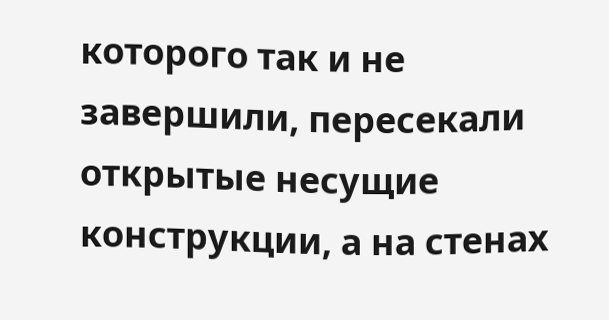которого так и не завершили, пересекали открытые несущие конструкции, а на стенах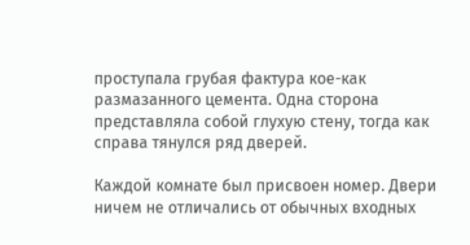проступала грубая фактура кое-как размазанного цемента. Одна сторона представляла собой глухую стену, тогда как справа тянулся ряд дверей.

Каждой комнате был присвоен номер. Двери ничем не отличались от обычных входных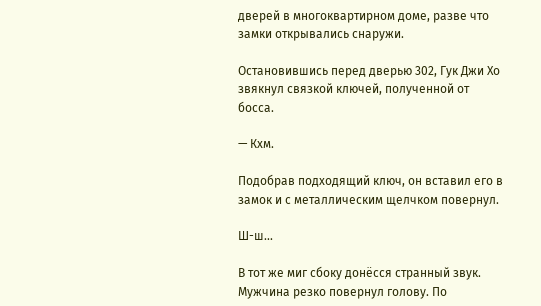дверей в многоквартирном доме, разве что замки открывались снаружи.

Остановившись перед дверью 302, Гук Джи Хо звякнул связкой ключей, полученной от босса.

— Кхм.

Подобрав подходящий ключ, он вставил его в замок и с металлическим щелчком повернул.

Ш-ш...

В тот же миг сбоку донёсся странный звук. Мужчина резко повернул голову. По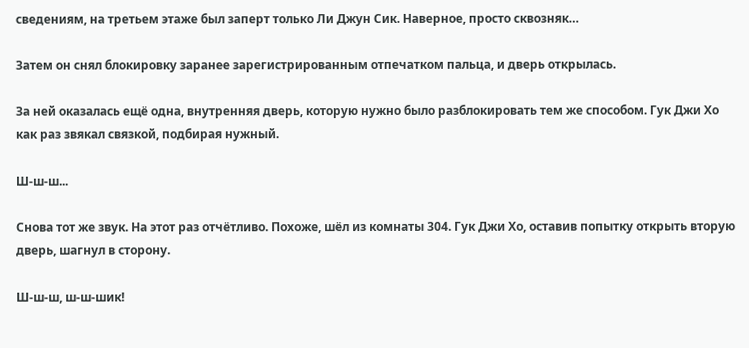сведениям, на третьем этаже был заперт только Ли Джун Сик. Наверное, просто сквозняк…

Затем он снял блокировку заранее зарегистрированным отпечатком пальца, и дверь открылась.

За ней оказалась ещё одна, внутренняя дверь, которую нужно было разблокировать тем же способом. Гук Джи Хо как раз звякал связкой, подбирая нужный.

Ш-ш-ш...

Снова тот же звук. На этот раз отчётливо. Похоже, шёл из комнаты 304. Гук Джи Хо, оставив попытку открыть вторую дверь, шагнул в сторону.

Ш-ш-ш, ш-ш-шик!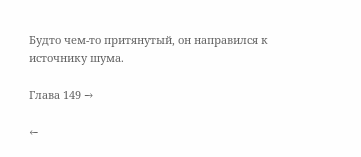Будто чем-то притянутый, он направился к источнику шума.

Глава 149 →

←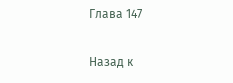Глава 147

Назад к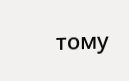тому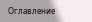Оглавление